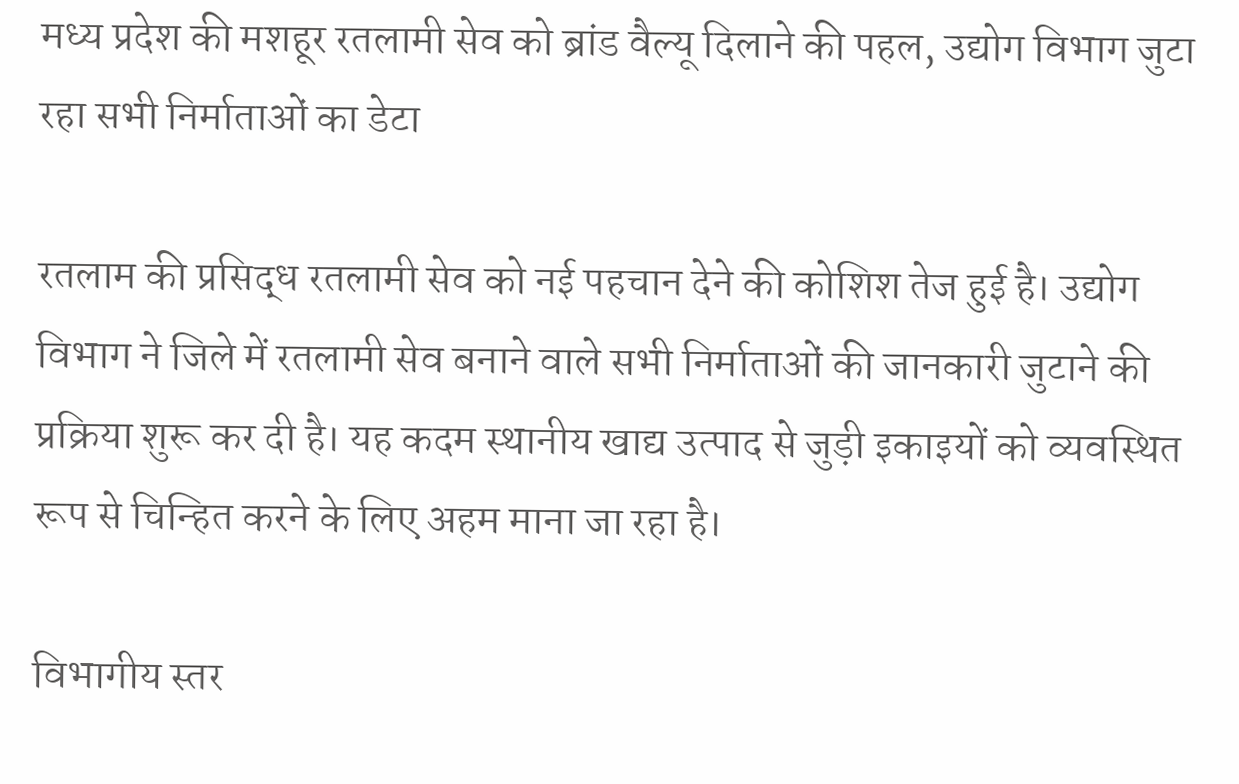मध्य प्रदेश की मशहूर रतलामी सेव को ब्रांड वैल्यू दिलाने की पहल, उद्योग विभाग जुटा रहा सभी निर्माताओं का डेटा

रतलाम की प्रसिद्ध रतलामी सेव को नई पहचान देने की कोशिश तेज हुई है। उद्योग विभाग ने जिले में रतलामी सेव बनाने वाले सभी निर्माताओं की जानकारी जुटाने की प्रक्रिया शुरू कर दी है। यह कदम स्थानीय खाद्य उत्पाद से जुड़ी इकाइयों को व्यवस्थित रूप से चिन्हित करने के लिए अहम माना जा रहा है।

विभागीय स्तर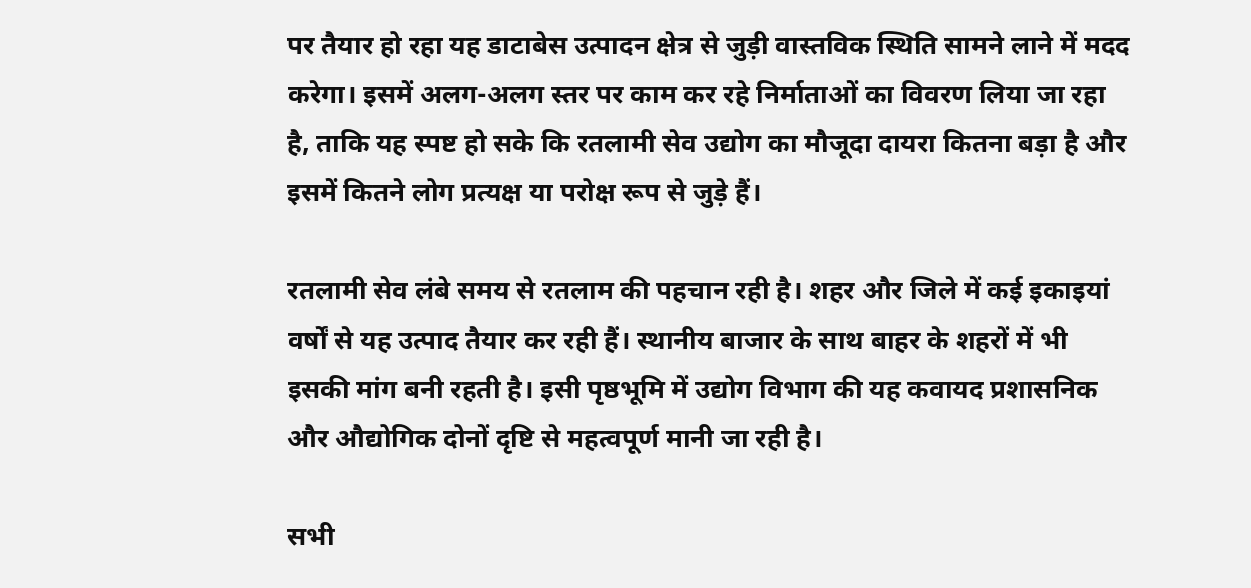पर तैयार हो रहा यह डाटाबेस उत्पादन क्षेत्र से जुड़ी वास्तविक स्थिति सामने लाने में मदद करेगा। इसमें अलग-अलग स्तर पर काम कर रहे निर्माताओं का विवरण लिया जा रहा है, ताकि यह स्पष्ट हो सके कि रतलामी सेव उद्योग का मौजूदा दायरा कितना बड़ा है और इसमें कितने लोग प्रत्यक्ष या परोक्ष रूप से जुड़े हैं।

रतलामी सेव लंबे समय से रतलाम की पहचान रही है। शहर और जिले में कई इकाइयां वर्षों से यह उत्पाद तैयार कर रही हैं। स्थानीय बाजार के साथ बाहर के शहरों में भी इसकी मांग बनी रहती है। इसी पृष्ठभूमि में उद्योग विभाग की यह कवायद प्रशासनिक और औद्योगिक दोनों दृष्टि से महत्वपूर्ण मानी जा रही है।

सभी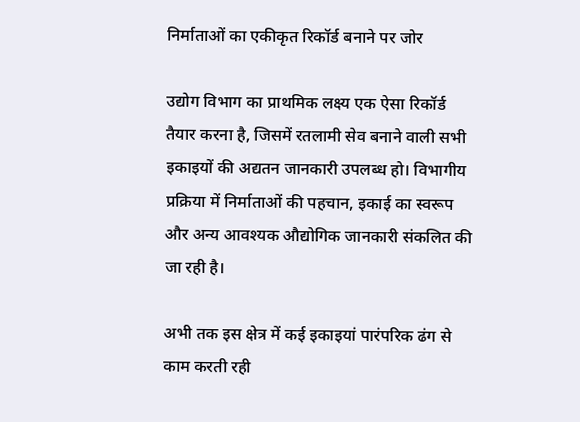निर्माताओं का एकीकृत रिकॉर्ड बनाने पर जोर

उद्योग विभाग का प्राथमिक लक्ष्य एक ऐसा रिकॉर्ड तैयार करना है, जिसमें रतलामी सेव बनाने वाली सभी इकाइयों की अद्यतन जानकारी उपलब्ध हो। विभागीय प्रक्रिया में निर्माताओं की पहचान, इकाई का स्वरूप और अन्य आवश्यक औद्योगिक जानकारी संकलित की जा रही है।

अभी तक इस क्षेत्र में कई इकाइयां पारंपरिक ढंग से काम करती रही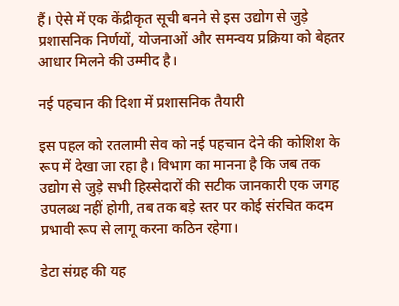हैं। ऐसे में एक केंद्रीकृत सूची बनने से इस उद्योग से जुड़े प्रशासनिक निर्णयों, योजनाओं और समन्वय प्रक्रिया को बेहतर आधार मिलने की उम्मीद है।

नई पहचान की दिशा में प्रशासनिक तैयारी

इस पहल को रतलामी सेव को नई पहचान देने की कोशिश के रूप में देखा जा रहा है। विभाग का मानना है कि जब तक उद्योग से जुड़े सभी हिस्सेदारों की सटीक जानकारी एक जगह उपलब्ध नहीं होगी, तब तक बड़े स्तर पर कोई संरचित कदम प्रभावी रूप से लागू करना कठिन रहेगा।

डेटा संग्रह की यह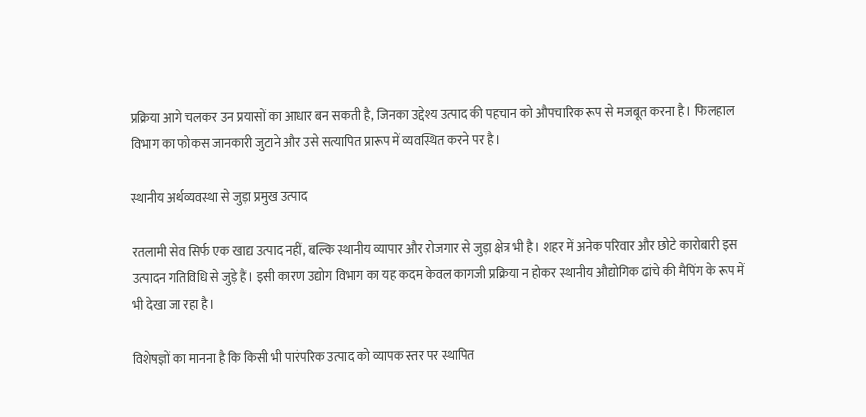प्रक्रिया आगे चलकर उन प्रयासों का आधार बन सकती है, जिनका उद्देश्य उत्पाद की पहचान को औपचारिक रूप से मजबूत करना है। फिलहाल विभाग का फोकस जानकारी जुटाने और उसे सत्यापित प्रारूप में व्यवस्थित करने पर है।

स्थानीय अर्थव्यवस्था से जुड़ा प्रमुख उत्पाद

रतलामी सेव सिर्फ एक खाद्य उत्पाद नहीं, बल्कि स्थानीय व्यापार और रोजगार से जुड़ा क्षेत्र भी है। शहर में अनेक परिवार और छोटे कारोबारी इस उत्पादन गतिविधि से जुड़े हैं। इसी कारण उद्योग विभाग का यह कदम केवल कागजी प्रक्रिया न होकर स्थानीय औद्योगिक ढांचे की मैपिंग के रूप में भी देखा जा रहा है।

विशेषज्ञों का मानना है कि किसी भी पारंपरिक उत्पाद को व्यापक स्तर पर स्थापित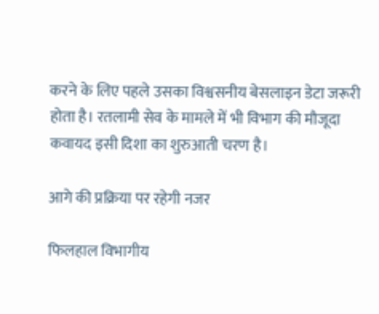करने के लिए पहले उसका विश्वसनीय बेसलाइन डेटा जरूरी होता है। रतलामी सेव के मामले में भी विभाग की मौजूदा कवायद इसी दिशा का शुरुआती चरण है।

आगे की प्रक्रिया पर रहेगी नजर

फिलहाल विभागीय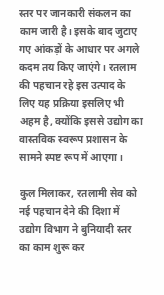स्तर पर जानकारी संकलन का काम जारी है। इसके बाद जुटाए गए आंकड़ों के आधार पर अगले कदम तय किए जाएंगे। रतलाम की पहचान रहे इस उत्पाद के लिए यह प्रक्रिया इसलिए भी अहम है, क्योंकि इससे उद्योग का वास्तविक स्वरूप प्रशासन के सामने स्पष्ट रूप में आएगा।

कुल मिलाकर, रतलामी सेव को नई पहचान देने की दिशा में उद्योग विभाग ने बुनियादी स्तर का काम शुरू कर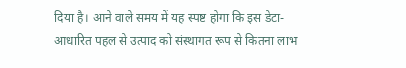दिया है। आने वाले समय में यह स्पष्ट होगा कि इस डेटा-आधारित पहल से उत्पाद को संस्थागत रूप से कितना लाभ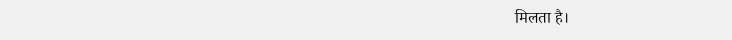मिलता है।